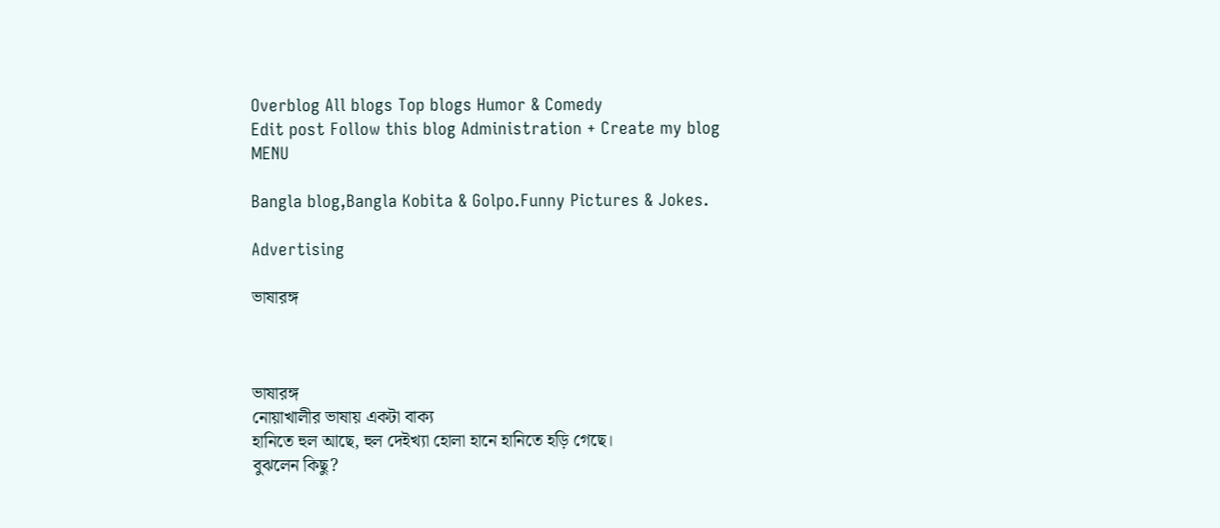Overblog All blogs Top blogs Humor & Comedy
Edit post Follow this blog Administration + Create my blog
MENU

Bangla blog,Bangla Kobita & Golpo.Funny Pictures & Jokes.

Advertising

ভাষারঙ্গ



ভাষারঙ্গ
নোয়াখালীর ভাষায় একটা বাক্য
হানিতে হুল আছে, হুল দেইখ্যা হোলা হানে হানিতে হড়ি গেছে।
বুঝলেন কিছু?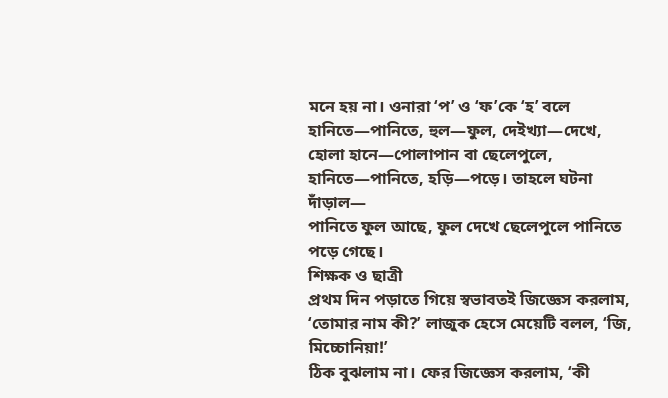মনে হয় না। ওনারা ‘প’ ও ‘ফ’কে ‘হ’ বলে
হানিতে—পানিতে, হুল—ফুল, দেইখ্যা—দেখে, হোলা হানে—পোলাপান বা ছেলেপুলে, হানিতে—পানিতে, হড়ি—পড়ে। তাহলে ঘটনা দাঁড়াল—
পানিতে ফুল আছে, ফুল দেখে ছেলেপুলে পানিতে পড়ে গেছে।
শিক্ষক ও ছাত্রী
প্রথম দিন পড়াতে গিয়ে স্বভাবতই জিজ্ঞেস করলাম, ‘তোমার নাম কী?’ লাজুক হেসে মেয়েটি বলল, ‘জি, মিচ্চোনিয়া!’
ঠিক বুঝলাম না। ফের জিজ্ঞেস করলাম, ‘কী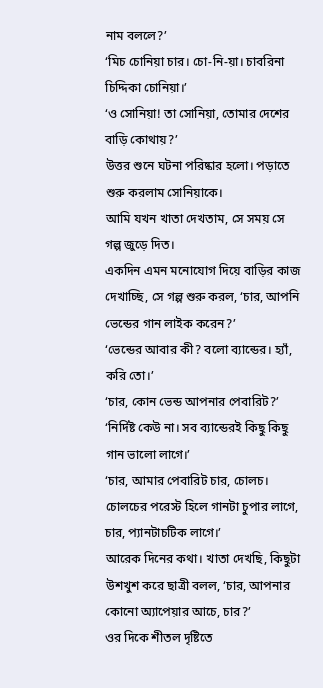নাম বললে?’
‘মিচ চোনিয়া চার। চো-নি-য়া। চাবরিনা চিদ্দিকা চোনিয়া।’
‘ও সোনিয়া! তা সোনিয়া, তোমার দেশের বাড়ি কোথায়?’
উত্তর শুনে ঘটনা পরিষ্কার হলো। পড়াতে শুরু করলাম সোনিয়াকে।
আমি যখন খাতা দেখতাম, সে সময় সে গল্প জুড়ে দিত।
একদিন এমন মনোযোগ দিয়ে বাড়ির কাজ দেখাচ্ছি, সে গল্প শুরু করল, ‘চার, আপনি ভেন্ডের গান লাইক করেন?’
‘ভেন্ডের আবার কী? বলো ব্যান্ডের। হ্যাঁ, করি তো।’
‘চার, কোন ভেন্ড আপনার পেবারিট?’
‘নির্দিষ্ট কেউ না। সব ব্যান্ডেরই কিছু কিছু গান ভালো লাগে।’
‘চার, আমার পেবারিট চার, চোলচ। চোলচের পরেস্ট হিলে গানটা চুপার লাগে, চার, প্যানটাচটিক লাগে।’
আরেক দিনের কথা। খাতা দেখছি, কিছুটা উশখুশ করে ছাত্রী বলল, ‘চার, আপনার কোনো অ্যাপেয়ার আচে, চার?’
ওর দিকে শীতল দৃষ্টিতে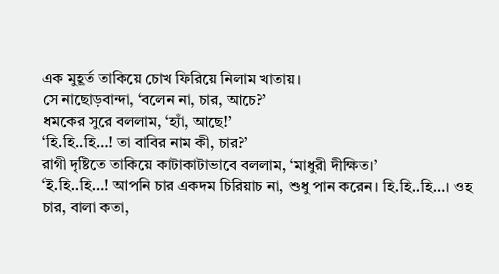এক মুহূর্ত তাকিয়ে চোখ ফিরিয়ে নিলাম খাতায়।
সে নাছোড়বান্দা, ‘বলেন না, চার, আচে?’
ধমকের সুরে বললাম, ‘হ্যাঁ, আছে!’
‘হি.হি..হি…! তা বাবির নাম কী, চার?’
রাগী দৃষ্টিতে তাকিয়ে কাটাকাটাভাবে বললাম, ‘মাধুরী দীক্ষিত।’
‘ই.হি..হি…! আপনি চার একদম চিরিয়াচ না, শুধু পান করেন। হি.হি..হি…। ওহ চার, বালা কতা,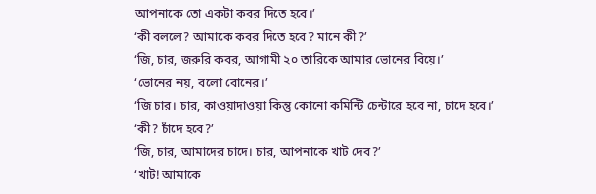আপনাকে তো একটা কবর দিতে হবে।’
‘কী বললে? আমাকে কবর দিতে হবে? মানে কী?’
‘জি, চার, জরুরি কবর, আগামী ২০ তারিকে আমার ভোনের বিয়ে।’
‘ভোনের নয়, বলো বোনের।’
‘জি চার। চার, কাওয়াদাওয়া কিন্তু কোনো কমিন্টি চেন্টারে হবে না, চাদে হবে।’
‘কী? চাঁদে হবে?’
‘জি, চার, আমাদের চাদে। চার, আপনাকে খাট দেব?’
‘খাট! আমাকে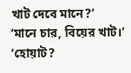খাট দেবে মানে?’
‘মানে চার, বিয়ের খাট।’
‘হোয়াট?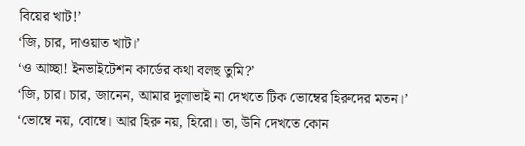বিয়ের খাট!’
‘জি, চার, দাওয়াত খাট।’
‘ও আচ্ছা! ইনভাইটেশন কার্ডের কথা বলছ তুমি?’
‘জি, চার। চার, জানেন, আমার দুলাভাই না দেখতে টিক ভোম্বের হিরুদের মতন।’
‘ভোম্বে নয়, বোম্বে। আর হিরু নয়, হিরো। তা, উনি দেখতে কোন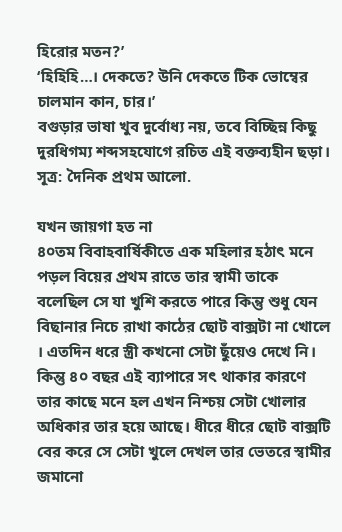হিরোর মতন?’
‘হিহিহি…। দেকতে? উনি দেকতে টিক ভোম্বের চালমান কান, চার।’
বগুড়ার ভাষা খুব দুর্বোধ্য নয়, তবে বিচ্ছিন্ন কিছু দুরধিগম্য শব্দসহযোগে রচিত এই বক্তব্যহীন ছড়া।
সূত্র: দৈনিক প্রথম আলো.

যখন জায়গা হত না
৪০তম বিবাহবার্ষিকীতে এক মহিলার হঠাৎ মনে পড়ল বিয়ের প্রথম রাতে তার স্বামী তাকে বলেছিল সে যা খুশি করতে পারে কিন্তু শুধু যেন বিছানার নিচে রাখা কাঠের ছোট বাক্সটা না খোলে । এতদিন ধরে স্ত্রী কখনো সেটা ছুঁয়েও দেখে নি। কিন্তু ৪০ বছর এই ব্যাপারে সৎ থাকার কারণে তার কাছে মনে হল এখন নিশ্চয় সেটা খোলার অধিকার তার হয়ে আছে। ধীরে ধীরে ছোট বাক্সটি বের করে সে সেটা খুলে দেখল তার ভেতরে স্বামীর জমানো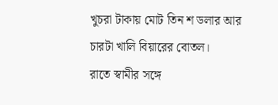খুচরা টাকায় মোট তিন শ ডলার আর চারটা খালি বিয়ারের বোতল।
রাতে স্বামীর সঙ্গে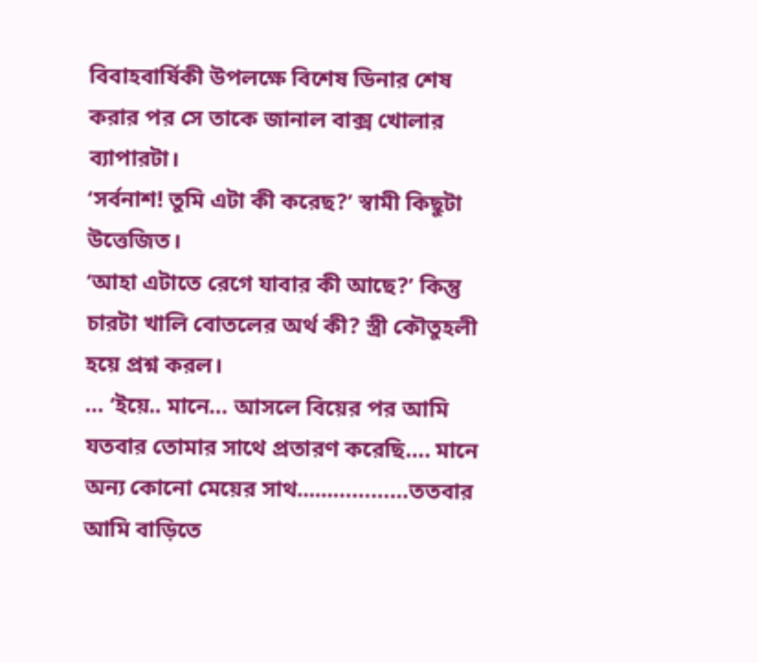বিবাহবার্ষিকী উপলক্ষে বিশেষ ডিনার শেষ করার পর সে তাকে জানাল বাক্স খোলার ব্যাপারটা।
‘সর্বনাশ! তুমি এটা কী করেছ?’ স্বামী কিছুটা উত্তেজিত।
‘আহা এটাতে রেগে যাবার কী আছে?’ কিন্তু চারটা খালি বোতলের অর্থ কী? স্ত্রী কৌতুহলী হয়ে প্রশ্ন করল।
… ‘ইয়ে.. মানে… আসলে বিয়ের পর আমি যতবার তোমার সাথে প্রতারণ করেছি…. মানে অন্য কোনো মেয়ের সাথ......…………ততবার আমি বাড়িতে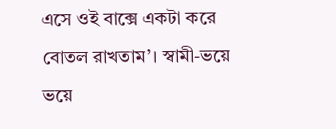এসে ওই বাক্সে একটা করে বোতল রাখতাম’। স্বামী-ভয়ে ভয়ে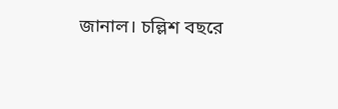জানাল। চল্লিশ বছরে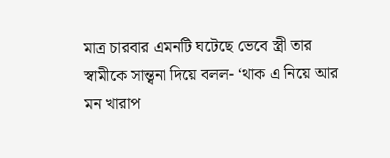মাত্র চারবার এমনটি ঘটেছে ভেবে স্ত্রী তার স্বামীকে সান্ত্বনা দিয়ে বলল- ‘থাক এ নিয়ে আর মন খারাপ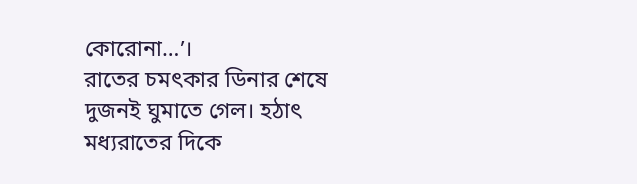কোরোনা…’।
রাতের চমৎকার ডিনার শেষে দুজনই ঘুমাতে গেল। হঠাৎ মধ্যরাতের দিকে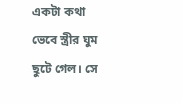একটা কথা ভেবে স্ত্রীর ঘুম ছুটে গেল। সে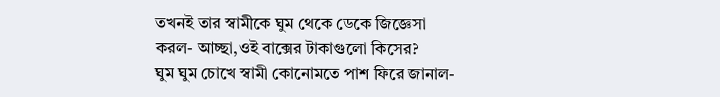তখনই তার স্বামীকে ঘুম থেকে ডেকে জিজ্ঞেসা করল- আচ্ছা,ওই বাক্সের টাকাগুলো কিসের?
ঘুম ঘুম চোখে স্বামী কোনোমতে পাশ ফিরে জানাল-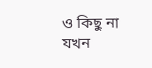ও কিছু না যখন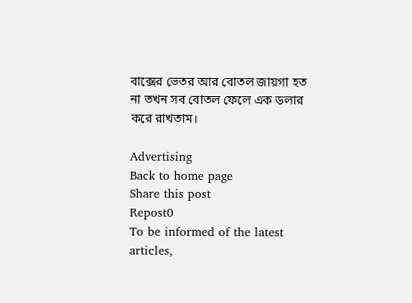বাক্সের ভেতর আর বোতল জায়গা হত না তখন সব বোতল ফেলে এক ডলার করে রাখতাম।

Advertising
Back to home page
Share this post
Repost0
To be informed of the latest articles,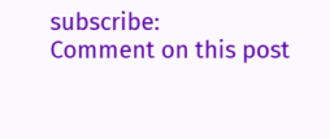subscribe:
Comment on this post